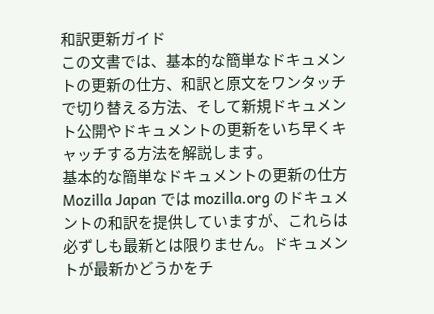和訳更新ガイド
この文書では、基本的な簡単なドキュメントの更新の仕方、和訳と原文をワンタッチで切り替える方法、そして新規ドキュメント公開やドキュメントの更新をいち早くキャッチする方法を解説します。
基本的な簡単なドキュメントの更新の仕方
Mozilla Japan では mozilla.org のドキュメントの和訳を提供していますが、これらは必ずしも最新とは限りません。ドキュメントが最新かどうかをチ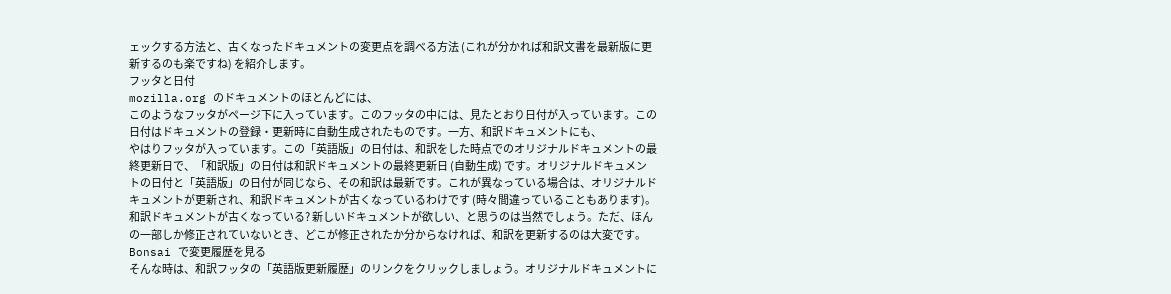ェックする方法と、古くなったドキュメントの変更点を調べる方法 (これが分かれば和訳文書を最新版に更新するのも楽ですね) を紹介します。
フッタと日付
mozilla.org のドキュメントのほとんどには、
このようなフッタがページ下に入っています。このフッタの中には、見たとおり日付が入っています。この日付はドキュメントの登録・更新時に自動生成されたものです。一方、和訳ドキュメントにも、
やはりフッタが入っています。この「英語版」の日付は、和訳をした時点でのオリジナルドキュメントの最終更新日で、「和訳版」の日付は和訳ドキュメントの最終更新日 (自動生成) です。オリジナルドキュメントの日付と「英語版」の日付が同じなら、その和訳は最新です。これが異なっている場合は、オリジナルドキュメントが更新され、和訳ドキュメントが古くなっているわけです (時々間違っていることもあります)。
和訳ドキュメントが古くなっている? 新しいドキュメントが欲しい、と思うのは当然でしょう。ただ、ほんの一部しか修正されていないとき、どこが修正されたか分からなければ、和訳を更新するのは大変です。
Bonsai で変更履歴を見る
そんな時は、和訳フッタの「英語版更新履歴」のリンクをクリックしましょう。オリジナルドキュメントに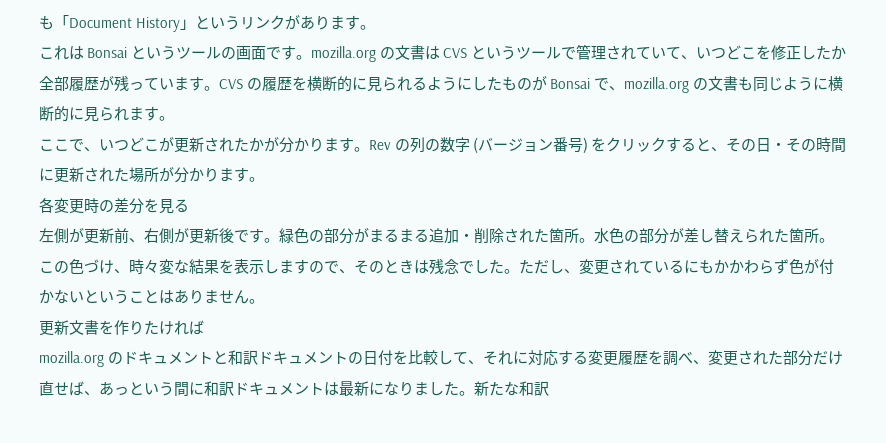も「Document History」というリンクがあります。
これは Bonsai というツールの画面です。mozilla.org の文書は CVS というツールで管理されていて、いつどこを修正したか全部履歴が残っています。CVS の履歴を横断的に見られるようにしたものが Bonsai で、mozilla.org の文書も同じように横断的に見られます。
ここで、いつどこが更新されたかが分かります。Rev の列の数字 (バージョン番号) をクリックすると、その日・その時間に更新された場所が分かります。
各変更時の差分を見る
左側が更新前、右側が更新後です。緑色の部分がまるまる追加・削除された箇所。水色の部分が差し替えられた箇所。この色づけ、時々変な結果を表示しますので、そのときは残念でした。ただし、変更されているにもかかわらず色が付かないということはありません。
更新文書を作りたければ
mozilla.org のドキュメントと和訳ドキュメントの日付を比較して、それに対応する変更履歴を調べ、変更された部分だけ直せば、あっという間に和訳ドキュメントは最新になりました。新たな和訳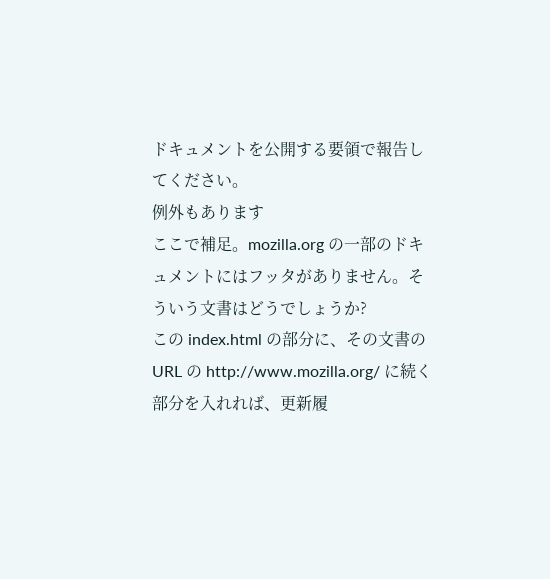ドキュメントを公開する要領で報告してください。
例外もあります
ここで補足。mozilla.org の一部のドキュメントにはフッタがありません。そういう文書はどうでしょうか?
この index.html の部分に、その文書の URL の http://www.mozilla.org/ に続く部分を入れれば、更新履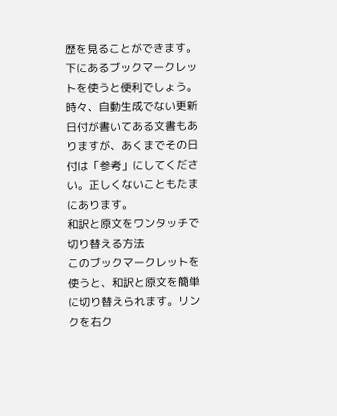歴を見ることができます。下にあるブックマークレットを使うと便利でしょう。
時々、自動生成でない更新日付が書いてある文書もありますが、あくまでその日付は「参考」にしてください。正しくないこともたまにあります。
和訳と原文をワンタッチで切り替える方法
このブックマークレットを使うと、和訳と原文を簡単に切り替えられます。リンクを右ク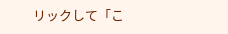リックして「こ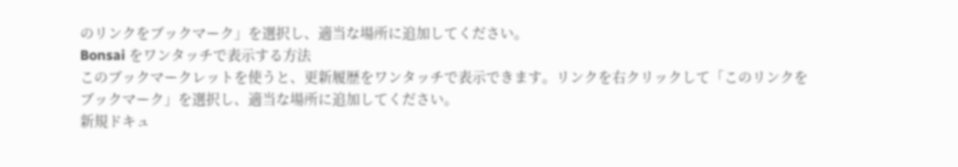のリンクをブックマーク」を選択し、適当な場所に追加してください。
Bonsai をワンタッチで表示する方法
このブックマークレットを使うと、更新履歴をワンタッチで表示できます。リンクを右クリックして「このリンクをブックマーク」を選択し、適当な場所に追加してください。
新規ドキュ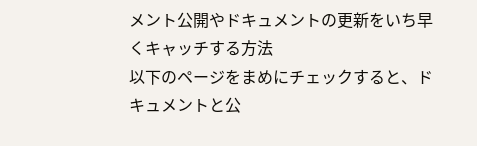メント公開やドキュメントの更新をいち早くキャッチする方法
以下のページをまめにチェックすると、ドキュメントと公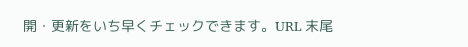開・更新をいち早くチェックできます。URL 末尾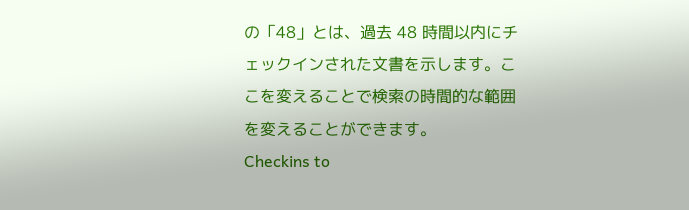の「48」とは、過去 48 時間以内にチェックインされた文書を示します。ここを変えることで検索の時間的な範囲を変えることができます。
Checkins to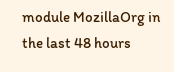module MozillaOrg in the last 48 hours